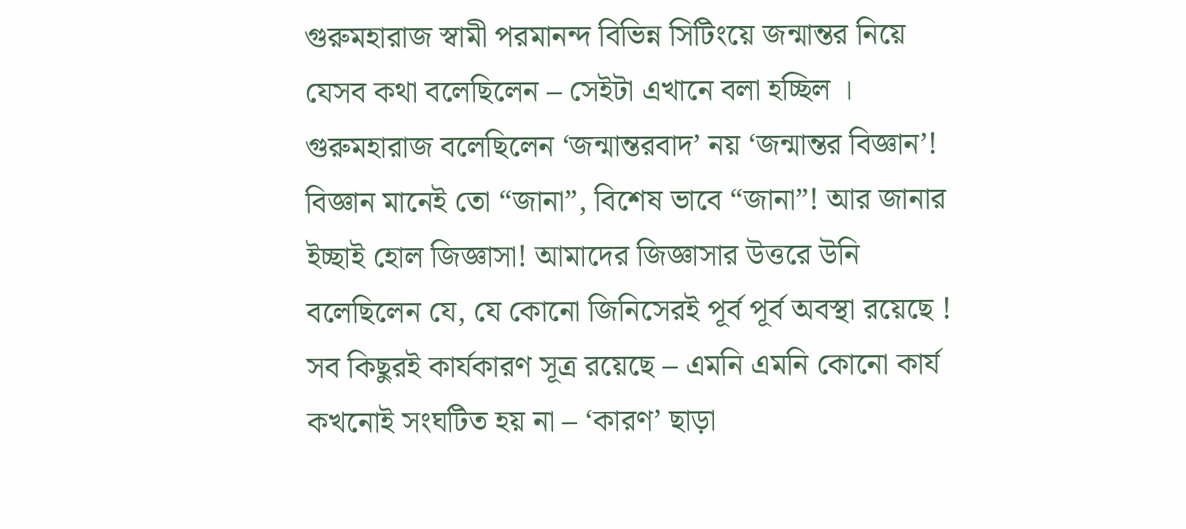গুরুমহারাজ স্বামী পরমানন্দ বিভিন্ন সিটিংয়ে জন্মান্তর নিয়ে যেসব কথা বলেছিলেন – সেইটা এখানে বলা হচ্ছিল । গুরুমহারাজ বলেছিলেন ‘জন্মান্তরবাদ’ নয় ‘জন্মান্তর বিজ্ঞান’! বিজ্ঞান মানেই তো “জানা”, বিশেষ ভাবে “জানা”! আর জানার ইচ্ছাই হোল জিজ্ঞাসা! আমাদের জিজ্ঞাসার উত্তরে উনি বলেছিলেন যে, যে কোনো জিনিসেরই পূর্ব পূর্ব অবস্থা রয়েছে ! সব কিছুরই কার্যকারণ সূত্র রয়েছে – এমনি এমনি কোনো কার্য কখনোই সংঘটিত হয় না – ‘কারণ’ ছাড়া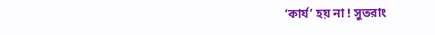‘কার্য’ হয় না ! সুতরাং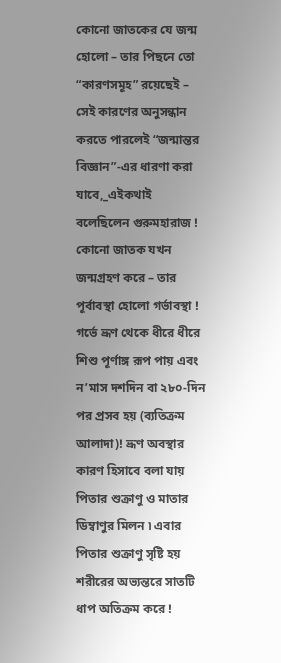কোনো জাতকের যে জন্ম হোলো – তার পিছনে তো “কারণসমূহ” রয়েছেই – সেই কারণের অনুসন্ধান করতে পারলেই “জন্মান্তর বিজ্ঞান”-এর ধারণা করা যাবে,_এইকথাই বলেছিলেন গুরুমহারাজ !
কোনো জাতক যখন জন্মগ্রহণ করে – তার পূর্বাবস্থা হোলো গর্ভাবস্থা ! গর্ভে ভ্রূণ থেকে ধীরে ধীরে শিশু পূর্ণাঙ্গ রূপ পায় এবং ন’মাস দশদিন বা ২৮০-দিন পর প্রসব হয় (ব্যতিক্রম আলাদা)! ভ্রূণ অবস্থার কারণ হিসাবে বলা যায় পিতার শুক্রাণু ও মাতার ডিম্বাণুর মিলন ৷ এবার পিতার শুক্রাণু সৃষ্টি হয় শরীরের অভ্যন্তরে সাতটি ধাপ অতিক্রম করে !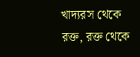খাদ্যরস থেকে রক্ত, রক্ত থেকে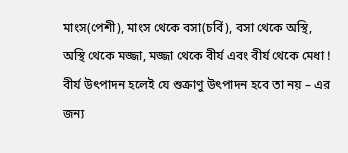মাংস(পেশী), মাংস থেকে বসা(চর্বি), বসা থেকে অস্থি, অস্থি থেকে মজ্জা, মজ্জা থেকে বীর্য এবং বীর্য থেকে মেধা ! বীর্য উৎপাদন হলেই যে শুক্রাণু উৎপাদন হবে তা নয় – এর জন্য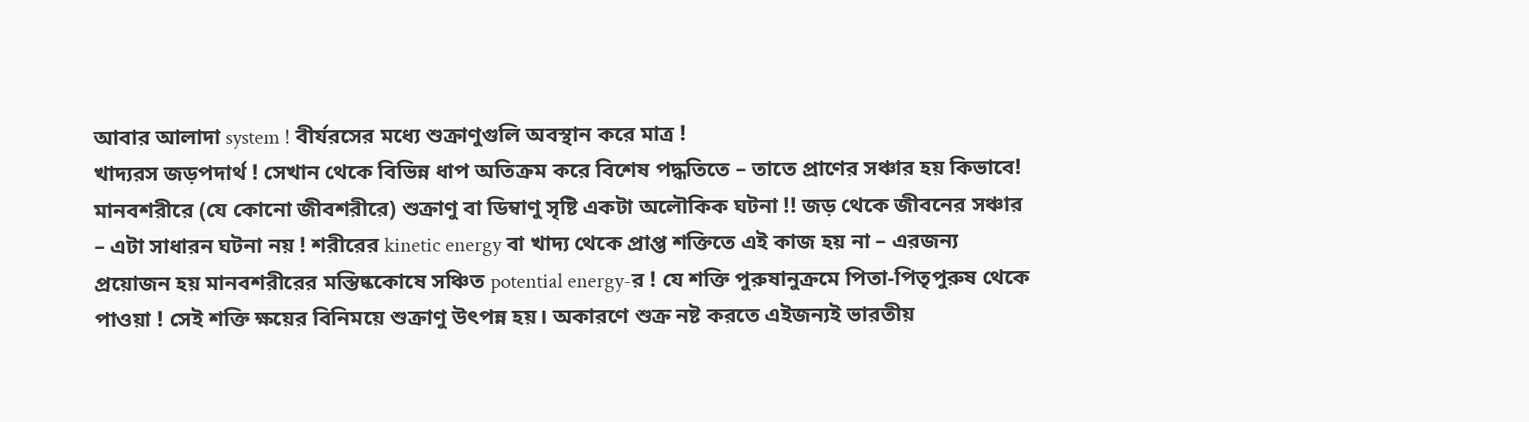আবার আলাদা system ! বীর্যরসের মধ্যে শুক্রাণুগুলি অবস্থান করে মাত্র !
খাদ্যরস জড়পদার্থ ! সেখান থেকে বিভিন্ন ধাপ অতিক্রম করে বিশেষ পদ্ধতিতে – তাতে প্রাণের সঞ্চার হয় কিভাবে! মানবশরীরে (যে কোনো জীবশরীরে) শুক্রাণু বা ডিম্বাণু সৃষ্টি একটা অলৌকিক ঘটনা !! জড় থেকে জীবনের সঞ্চার – এটা সাধারন ঘটনা নয় ! শরীরের kinetic energy বা খাদ্য থেকে প্রাপ্ত শক্তিতে এই কাজ হয় না – এরজন্য প্রয়োজন হয় মানবশরীরের মস্তিষ্ককোষে সঞ্চিত potential energy-র ! যে শক্তি পুরুষানুক্রমে পিতা-পিতৃপুরুষ থেকে পাওয়া ! সেই শক্তি ক্ষয়ের বিনিময়ে শুক্রাণু উৎপন্ন হয়। অকারণে শুক্র নষ্ট করতে এইজন্যই ভারতীয়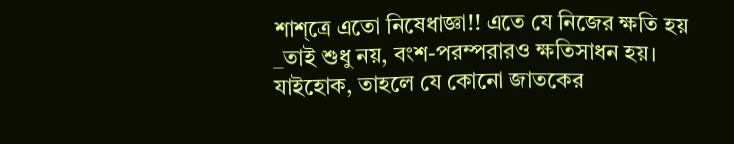শাশ্ত্রে এতো নিষেধাজ্ঞা!! এতে যে নিজের ক্ষতি হয় _তাই শুধু নয়, বংশ-পরম্পরারও ক্ষতিসাধন হয়।
যাইহোক, তাহলে যে কোনো জাতকের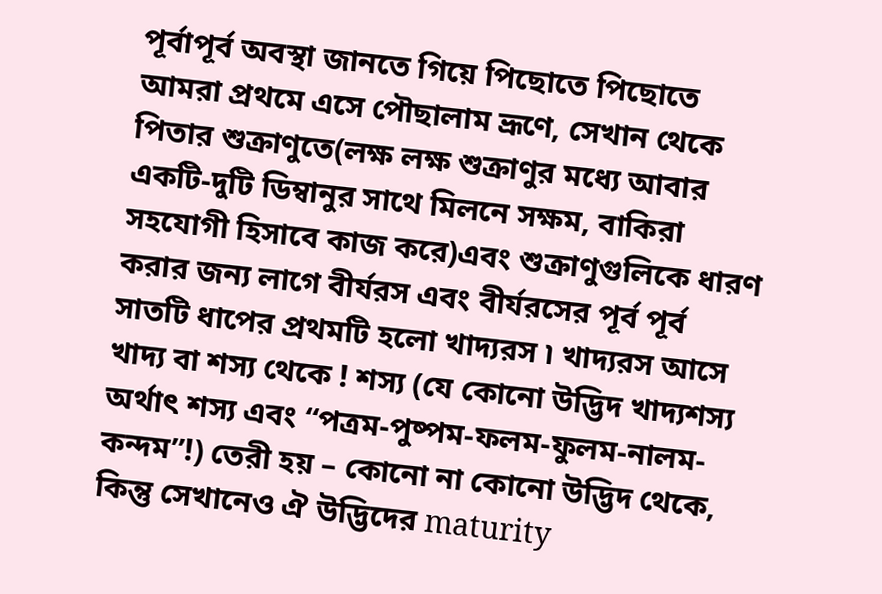পূর্বাপূর্ব অবস্থা জানতে গিয়ে পিছোতে পিছোতে আমরা প্রথমে এসে পৌছালাম ভ্রূণে, সেখান থেকে পিতার শুক্রাণুতে(লক্ষ লক্ষ শুক্রাণুর মধ্যে আবার একটি-দুটি ডিম্বানুর সাথে মিলনে সক্ষম, বাকিরা সহযোগী হিসাবে কাজ করে)এবং শুক্রাণুগুলিকে ধারণ করার জন্য লাগে বীর্যরস এবং বীর্যরসের পূর্ব পূর্ব সাতটি ধাপের প্রথমটি হলো খাদ্যরস ৷ খাদ্যরস আসে খাদ্য বা শস্য থেকে ! শস্য (যে কোনো উদ্ভিদ খাদ্যশস্য অর্থাৎ শস্য এবং “পত্রম-পুষ্পম-ফলম-ফুলম-নালম-কন্দম”!) তেরী হয় – কোনো না কোনো উদ্ভিদ থেকে, কিন্তু সেখানেও ঐ উদ্ভিদের maturity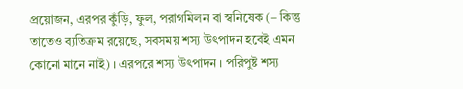প্রয়োজন, এরপর কুঁড়ি, ফুল, পরাগমিলন বা স্বনিষেক (– কিন্তু তাতেও ব্যতিক্রম রয়েছে, সবসময় শস্য উৎপাদন হবেই এমন কোনো মানে নাই) । এরপরে শস্য উৎপাদন । পরিপুষ্ট শস্য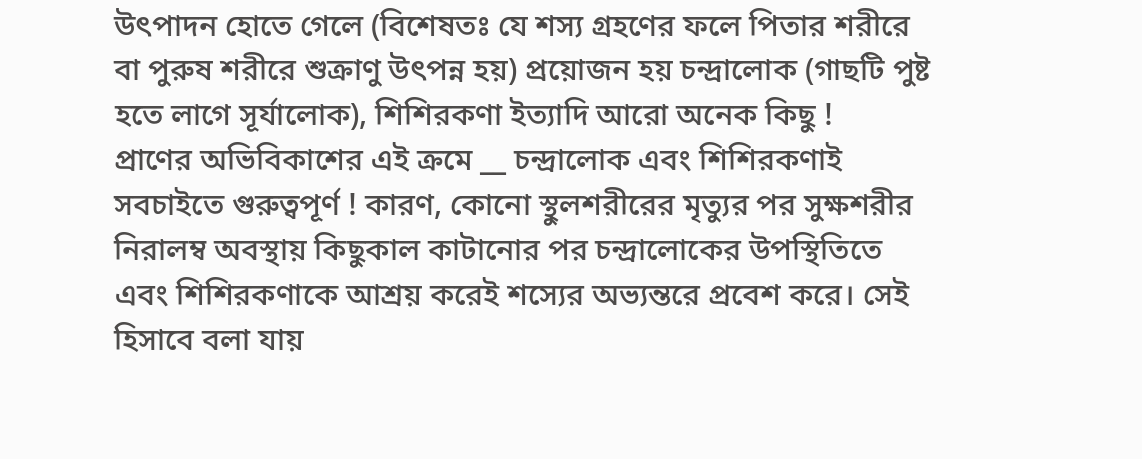উৎপাদন হোতে গেলে (বিশেষতঃ যে শস্য গ্রহণের ফলে পিতার শরীরে বা পুরুষ শরীরে শুক্রাণু উৎপন্ন হয়) প্রয়োজন হয় চন্দ্রালোক (গাছটি পুষ্ট হতে লাগে সূর্যালোক), শিশিরকণা ইত্যাদি আরো অনেক কিছু !
প্রাণের অভিবিকাশের এই ক্রমে __ চন্দ্রালোক এবং শিশিরকণাই সবচাইতে গুরুত্বপূর্ণ ! কারণ, কোনো স্থুলশরীরের মৃত্যুর পর সুক্ষশরীর নিরালম্ব অবস্থায় কিছুকাল কাটানোর পর চন্দ্রালোকের উপস্থিতিতে এবং শিশিরকণাকে আশ্রয় করেই শস্যের অভ্যন্তরে প্রবেশ করে। সেই হিসাবে বলা যায়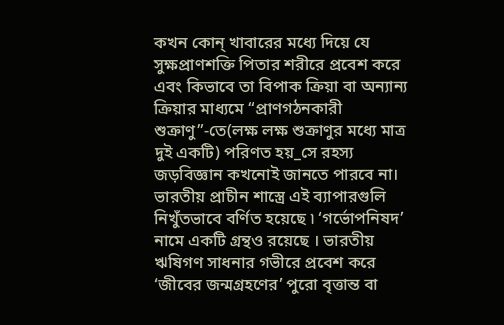কখন কোন্ খাবারের মধ্যে দিয়ে যে সুক্ষপ্রাণশক্তি পিতার শরীরে প্রবেশ করে এবং কিভাবে তা বিপাক ক্রিয়া বা অন্যান্য ক্রিয়ার মাধ্যমে “প্রাণগঠনকারী শুক্রাণু”-তে(লক্ষ লক্ষ শুক্রাণুর মধ্যে মাত্র দুই একটি) পরিণত হয়_সে রহস্য জড়বিজ্ঞান কখনোই জানতে পারবে না।
ভারতীয় প্রাচীন শাস্ত্রে এই ব্যাপারগুলি নিখুঁতভাবে বর্ণিত হয়েছে ৷ ‘গর্ভোপনিষদ’ নামে একটি গ্রন্থও রয়েছে । ভারতীয় ঋষিগণ সাধনার গভীরে প্রবেশ করে ‘জীবের জন্মগ্রহণের’ পুরো বৃত্তান্ত বা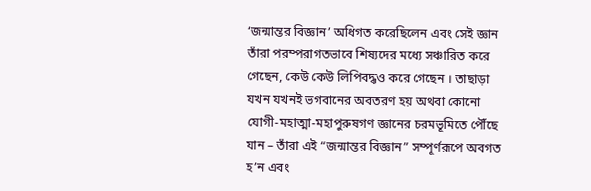‘জন্মান্তর বিজ্ঞান’ অধিগত করেছিলেন এবং সেই জ্ঞান তাঁরা পরম্পরাগতভাবে শিষ্যদের মধ্যে সঞ্চারিত করে গেছেন, কেউ কেউ লিপিবদ্ধও করে গেছেন । তাছাড়া যখন যখনই ভগবানের অবতরণ হয় অথবা কোনো যোগী-মহাত্মা-মহাপুরুষগণ জ্ঞানের চরমভূমিতে পৌঁছে যান – তাঁরা এই “জন্মান্তর বিজ্ঞান” সম্পূর্ণরূপে অবগত হ’ন এবং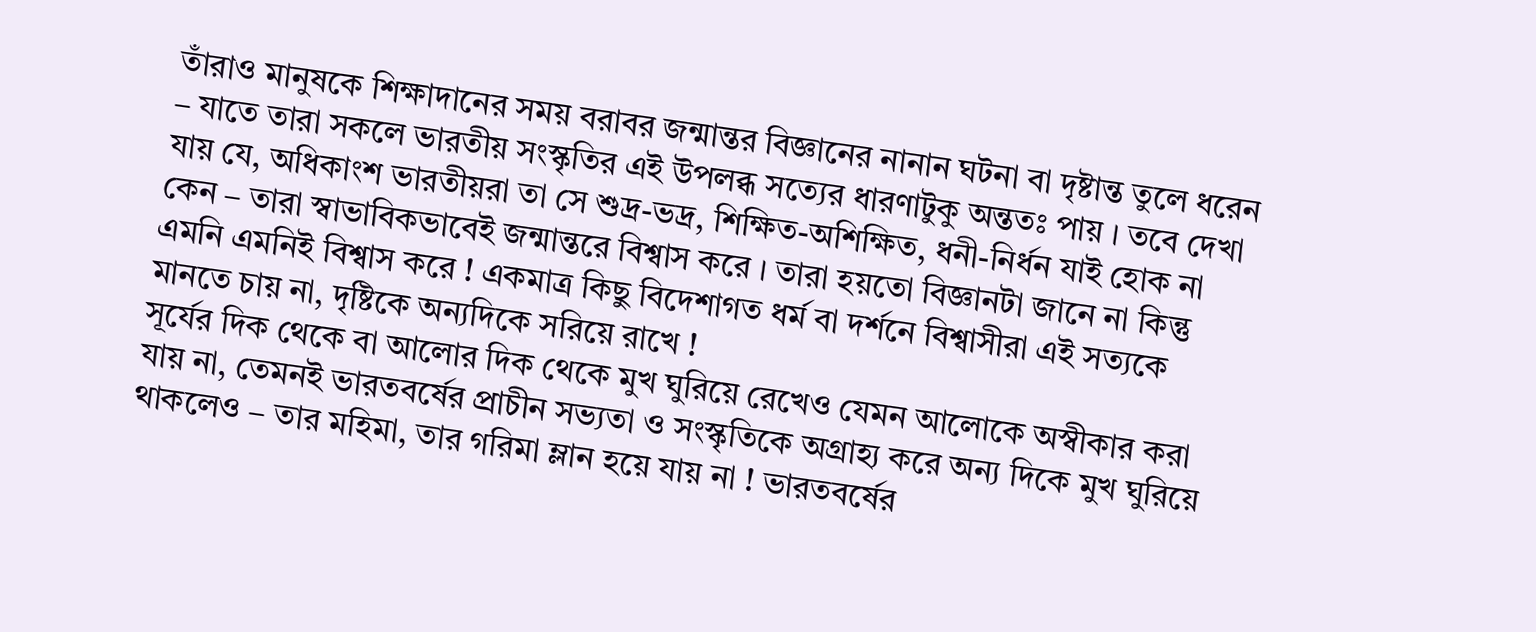তাঁরাও মানুষকে শিক্ষাদানের সময় বরাবর জন্মান্তর বিজ্ঞানের নানান ঘটনা বা দৃষ্টান্ত তুলে ধরেন – যাতে তারা সকলে ভারতীয় সংস্কৃতির এই উপলব্ধ সত্যের ধারণাটুকু অন্ততঃ পায় । তবে দেখা যায় যে, অধিকাংশ ভারতীয়রা তা সে শুদ্র-ভদ্র, শিক্ষিত-অশিক্ষিত, ধনী-নির্ধন যাই হোক না কেন – তারা স্বাভাবিকভাবেই জন্মান্তরে বিশ্বাস করে । তারা হয়তো বিজ্ঞানটা জানে না কিন্তু এমনি এমনিই বিশ্বাস করে ! একমাত্র কিছু বিদেশাগত ধর্ম বা দর্শনে বিশ্বাসীরা এই সত্যকে মানতে চায় না, দৃষ্টিকে অন্যদিকে সরিয়ে রাখে !
সূর্যের দিক থেকে বা আলোর দিক থেকে মুখ ঘুরিয়ে রেখেও যেমন আলোকে অস্বীকার করা যায় না, তেমনই ভারতবর্ষের প্রাচীন সভ্যতা ও সংস্কৃতিকে অগ্রাহ্য করে অন্য দিকে মুখ ঘুরিয়ে থাকলেও – তার মহিমা, তার গরিমা ম্লান হয়ে যায় না ! ভারতবর্ষের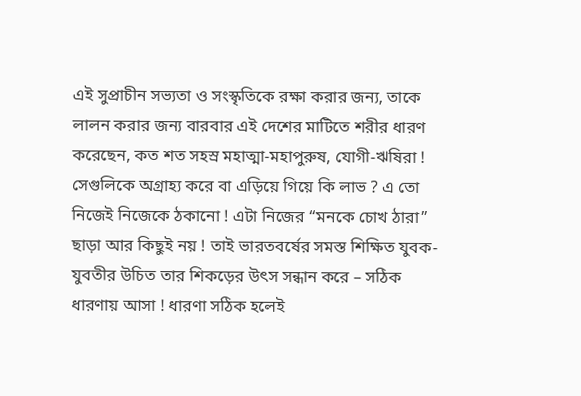এই সুপ্রাচীন সভ্যতা ও সংস্কৃতিকে রক্ষা করার জন্য, তাকে লালন করার জন্য বারবার এই দেশের মাটিতে শরীর ধারণ করেছেন, কত শত সহস্র মহাত্মা-মহাপুরুষ, যোগী-ঋষিরা ! সেগুলিকে অগ্রাহ্য করে বা এড়িয়ে গিয়ে কি লাভ ? এ তো নিজেই নিজেকে ঠকানো ! এটা নিজের “মনকে চোখ ঠারা” ছাড়া আর কিছুই নয় ! তাই ভারতবর্ষের সমস্ত শিক্ষিত যুবক-যুবতীর উচিত তার শিকড়ের উৎস সন্ধান করে – সঠিক ধারণায় আসা ! ধারণা সঠিক হলেই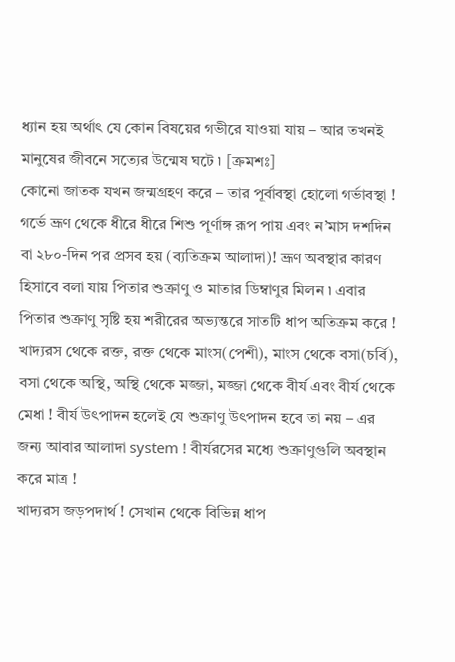ধ্যান হয় অর্থাৎ যে কোন বিষয়ের গভীরে যাওয়া যায় – আর তখনই মানুষের জীবনে সত্যের উন্মেষ ঘটে ৷ [ক্রমশঃ]
কোনো জাতক যখন জন্মগ্রহণ করে – তার পূর্বাবস্থা হোলো গর্ভাবস্থা ! গর্ভে ভ্রূণ থেকে ধীরে ধীরে শিশু পূর্ণাঙ্গ রূপ পায় এবং ন’মাস দশদিন বা ২৮০-দিন পর প্রসব হয় (ব্যতিক্রম আলাদা)! ভ্রূণ অবস্থার কারণ হিসাবে বলা যায় পিতার শুক্রাণু ও মাতার ডিম্বাণুর মিলন ৷ এবার পিতার শুক্রাণু সৃষ্টি হয় শরীরের অভ্যন্তরে সাতটি ধাপ অতিক্রম করে ! খাদ্যরস থেকে রক্ত, রক্ত থেকে মাংস(পেশী), মাংস থেকে বসা(চর্বি), বসা থেকে অস্থি, অস্থি থেকে মজ্জা, মজ্জা থেকে বীর্য এবং বীর্য থেকে মেধা ! বীর্য উৎপাদন হলেই যে শুক্রাণু উৎপাদন হবে তা নয় – এর জন্য আবার আলাদা system ! বীর্যরসের মধ্যে শুক্রাণুগুলি অবস্থান করে মাত্র !
খাদ্যরস জড়পদার্থ ! সেখান থেকে বিভিন্ন ধাপ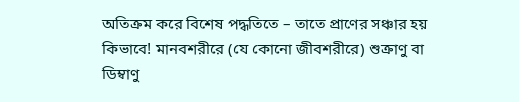অতিক্রম করে বিশেষ পদ্ধতিতে – তাতে প্রাণের সঞ্চার হয় কিভাবে! মানবশরীরে (যে কোনো জীবশরীরে) শুক্রাণু বা ডিম্বাণু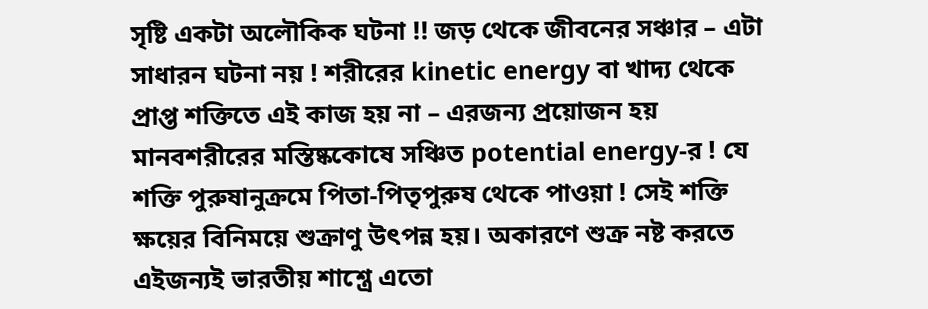সৃষ্টি একটা অলৌকিক ঘটনা !! জড় থেকে জীবনের সঞ্চার – এটা সাধারন ঘটনা নয় ! শরীরের kinetic energy বা খাদ্য থেকে প্রাপ্ত শক্তিতে এই কাজ হয় না – এরজন্য প্রয়োজন হয় মানবশরীরের মস্তিষ্ককোষে সঞ্চিত potential energy-র ! যে শক্তি পুরুষানুক্রমে পিতা-পিতৃপুরুষ থেকে পাওয়া ! সেই শক্তি ক্ষয়ের বিনিময়ে শুক্রাণু উৎপন্ন হয়। অকারণে শুক্র নষ্ট করতে এইজন্যই ভারতীয় শাশ্ত্রে এতো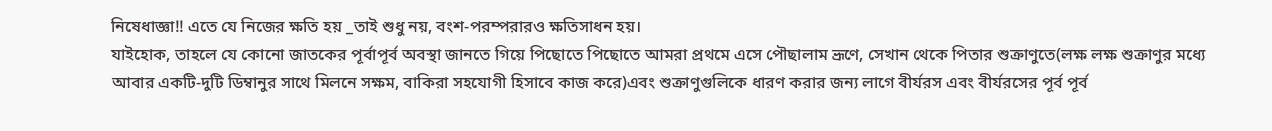নিষেধাজ্ঞা!! এতে যে নিজের ক্ষতি হয় _তাই শুধু নয়, বংশ-পরম্পরারও ক্ষতিসাধন হয়।
যাইহোক, তাহলে যে কোনো জাতকের পূর্বাপূর্ব অবস্থা জানতে গিয়ে পিছোতে পিছোতে আমরা প্রথমে এসে পৌছালাম ভ্রূণে, সেখান থেকে পিতার শুক্রাণুতে(লক্ষ লক্ষ শুক্রাণুর মধ্যে আবার একটি-দুটি ডিম্বানুর সাথে মিলনে সক্ষম, বাকিরা সহযোগী হিসাবে কাজ করে)এবং শুক্রাণুগুলিকে ধারণ করার জন্য লাগে বীর্যরস এবং বীর্যরসের পূর্ব পূর্ব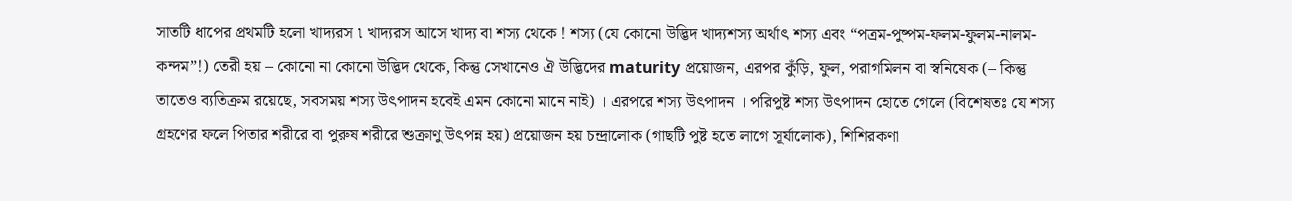সাতটি ধাপের প্রথমটি হলো খাদ্যরস ৷ খাদ্যরস আসে খাদ্য বা শস্য থেকে ! শস্য (যে কোনো উদ্ভিদ খাদ্যশস্য অর্থাৎ শস্য এবং “পত্রম-পুষ্পম-ফলম-ফুলম-নালম-কন্দম”!) তেরী হয় – কোনো না কোনো উদ্ভিদ থেকে, কিন্তু সেখানেও ঐ উদ্ভিদের maturity প্রয়োজন, এরপর কুঁড়ি, ফুল, পরাগমিলন বা স্বনিষেক (– কিন্তু তাতেও ব্যতিক্রম রয়েছে, সবসময় শস্য উৎপাদন হবেই এমন কোনো মানে নাই) । এরপরে শস্য উৎপাদন । পরিপুষ্ট শস্য উৎপাদন হোতে গেলে (বিশেষতঃ যে শস্য গ্রহণের ফলে পিতার শরীরে বা পুরুষ শরীরে শুক্রাণু উৎপন্ন হয়) প্রয়োজন হয় চন্দ্রালোক (গাছটি পুষ্ট হতে লাগে সূর্যালোক), শিশিরকণা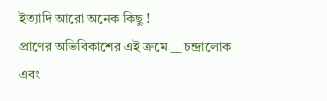ইত্যাদি আরো অনেক কিছু !
প্রাণের অভিবিকাশের এই ক্রমে __ চন্দ্রালোক এবং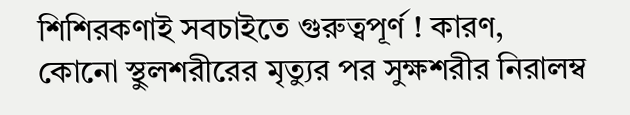শিশিরকণাই সবচাইতে গুরুত্বপূর্ণ ! কারণ, কোনো স্থুলশরীরের মৃত্যুর পর সুক্ষশরীর নিরালম্ব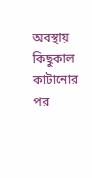অবস্থায় কিছুকাল কাটানোর পর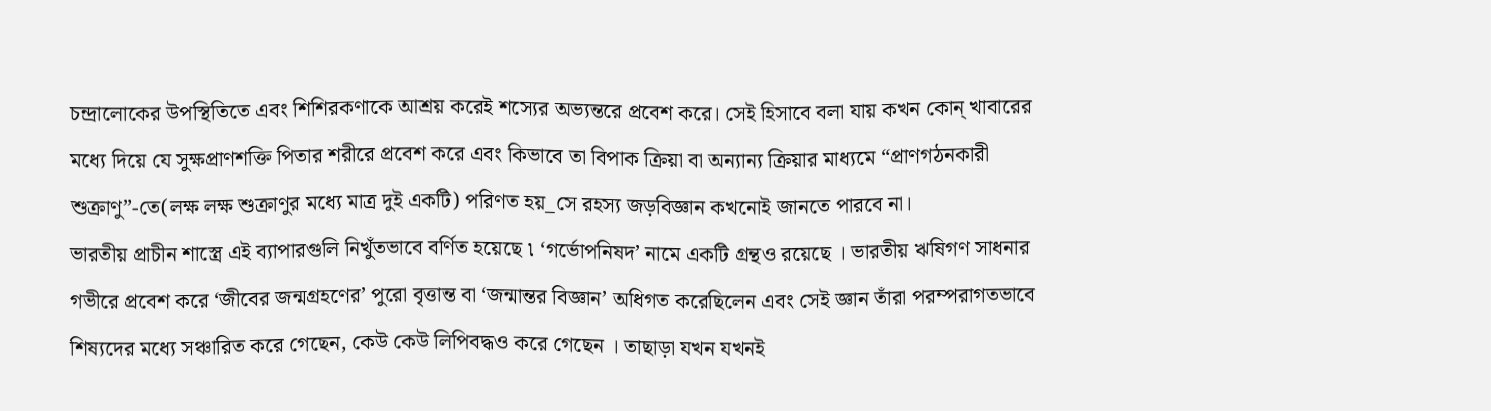চন্দ্রালোকের উপস্থিতিতে এবং শিশিরকণাকে আশ্রয় করেই শস্যের অভ্যন্তরে প্রবেশ করে। সেই হিসাবে বলা যায় কখন কোন্ খাবারের মধ্যে দিয়ে যে সুক্ষপ্রাণশক্তি পিতার শরীরে প্রবেশ করে এবং কিভাবে তা বিপাক ক্রিয়া বা অন্যান্য ক্রিয়ার মাধ্যমে “প্রাণগঠনকারী শুক্রাণু”-তে(লক্ষ লক্ষ শুক্রাণুর মধ্যে মাত্র দুই একটি) পরিণত হয়_সে রহস্য জড়বিজ্ঞান কখনোই জানতে পারবে না।
ভারতীয় প্রাচীন শাস্ত্রে এই ব্যাপারগুলি নিখুঁতভাবে বর্ণিত হয়েছে ৷ ‘গর্ভোপনিষদ’ নামে একটি গ্রন্থও রয়েছে । ভারতীয় ঋষিগণ সাধনার গভীরে প্রবেশ করে ‘জীবের জন্মগ্রহণের’ পুরো বৃত্তান্ত বা ‘জন্মান্তর বিজ্ঞান’ অধিগত করেছিলেন এবং সেই জ্ঞান তাঁরা পরম্পরাগতভাবে শিষ্যদের মধ্যে সঞ্চারিত করে গেছেন, কেউ কেউ লিপিবদ্ধও করে গেছেন । তাছাড়া যখন যখনই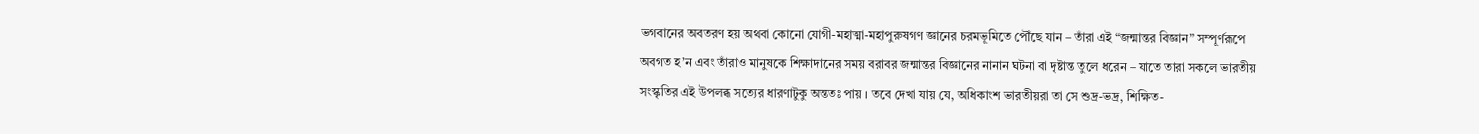ভগবানের অবতরণ হয় অথবা কোনো যোগী-মহাত্মা-মহাপুরুষগণ জ্ঞানের চরমভূমিতে পৌঁছে যান – তাঁরা এই “জন্মান্তর বিজ্ঞান” সম্পূর্ণরূপে অবগত হ’ন এবং তাঁরাও মানুষকে শিক্ষাদানের সময় বরাবর জন্মান্তর বিজ্ঞানের নানান ঘটনা বা দৃষ্টান্ত তুলে ধরেন – যাতে তারা সকলে ভারতীয় সংস্কৃতির এই উপলব্ধ সত্যের ধারণাটুকু অন্ততঃ পায় । তবে দেখা যায় যে, অধিকাংশ ভারতীয়রা তা সে শুদ্র-ভদ্র, শিক্ষিত-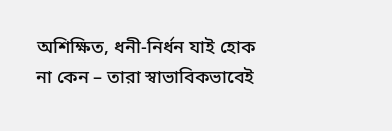অশিক্ষিত, ধনী-নির্ধন যাই হোক না কেন – তারা স্বাভাবিকভাবেই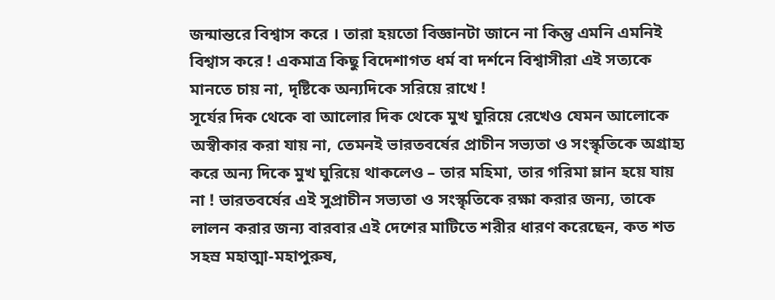জন্মান্তরে বিশ্বাস করে । তারা হয়তো বিজ্ঞানটা জানে না কিন্তু এমনি এমনিই বিশ্বাস করে ! একমাত্র কিছু বিদেশাগত ধর্ম বা দর্শনে বিশ্বাসীরা এই সত্যকে মানতে চায় না, দৃষ্টিকে অন্যদিকে সরিয়ে রাখে !
সূর্যের দিক থেকে বা আলোর দিক থেকে মুখ ঘুরিয়ে রেখেও যেমন আলোকে অস্বীকার করা যায় না, তেমনই ভারতবর্ষের প্রাচীন সভ্যতা ও সংস্কৃতিকে অগ্রাহ্য করে অন্য দিকে মুখ ঘুরিয়ে থাকলেও – তার মহিমা, তার গরিমা ম্লান হয়ে যায় না ! ভারতবর্ষের এই সুপ্রাচীন সভ্যতা ও সংস্কৃতিকে রক্ষা করার জন্য, তাকে লালন করার জন্য বারবার এই দেশের মাটিতে শরীর ধারণ করেছেন, কত শত সহস্র মহাত্মা-মহাপুরুষ,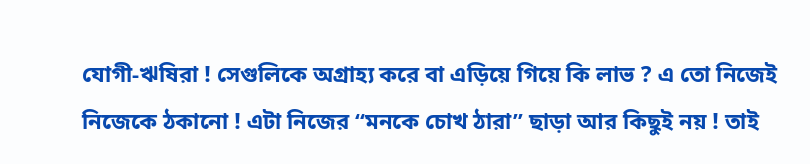যোগী-ঋষিরা ! সেগুলিকে অগ্রাহ্য করে বা এড়িয়ে গিয়ে কি লাভ ? এ তো নিজেই নিজেকে ঠকানো ! এটা নিজের “মনকে চোখ ঠারা” ছাড়া আর কিছুই নয় ! তাই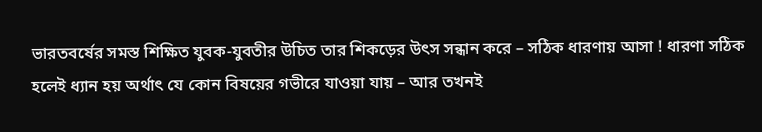ভারতবর্ষের সমস্ত শিক্ষিত যুবক-যুবতীর উচিত তার শিকড়ের উৎস সন্ধান করে – সঠিক ধারণায় আসা ! ধারণা সঠিক হলেই ধ্যান হয় অর্থাৎ যে কোন বিষয়ের গভীরে যাওয়া যায় – আর তখনই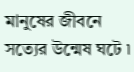মানুষের জীবনে সত্যের উন্মেষ ঘটে ৷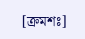[ক্রমশঃ]